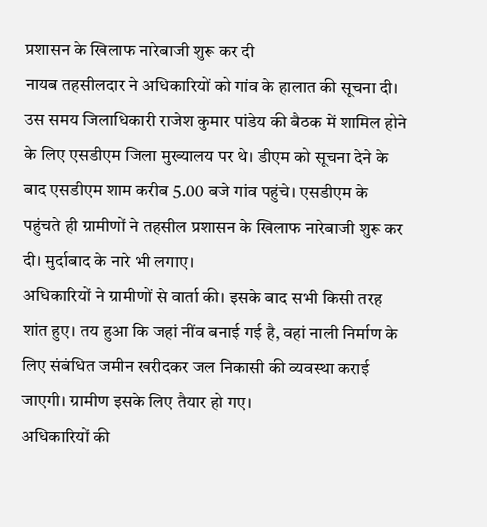प्रशासन के खिलाफ नारेबाजी शुरू कर दी
नायब तहसीलदार ने अधिकारियों को गांव के हालात की सूचना दी। उस समय जिलाधिकारी राजेश कुमार पांडेय की बैठक में शामिल होने के लिए एसडीएम जिला मुख्यालय पर थे। डीएम को सूचना देने के बाद एसडीएम शाम करीब 5.00 बजे गांव पहुंचे। एसडीएम के पहुंचते ही ग्रामीणों ने तहसील प्रशासन के खिलाफ नारेबाजी शुरू कर दी। मुर्दाबाद के नारे भी लगाए।
अधिकारियों ने ग्रामीणों से वार्ता की। इसके बाद सभी किसी तरह शांत हुए। तय हुआ कि जहां नींव बनाई गई है, वहां नाली निर्माण के लिए संबंधित जमीन खरीदकर जल निकासी की व्यवस्था कराई जाएगी। ग्रामीण इसके लिए तैयार हो गए।
अधिकारियों की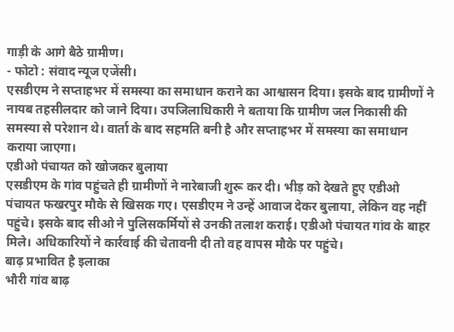गाड़ी के आगे बैठे ग्रामीण।
- फोटो : संवाद न्यूज एजेंसी।
एसडीएम ने सप्ताहभर में समस्या का समाधान कराने का आश्वासन दिया। इसके बाद ग्रामीणों ने नायब तहसीलदार को जाने दिया। उपजिलाधिकारी ने बताया कि ग्रामीण जल निकासी की समस्या से परेशान थे। वार्ता के बाद सहमति बनी है और सप्ताहभर में समस्या का समाधान कराया जाएगा।
एडीओ पंचायत को खोजकर बुलाया
एसडीएम के गांव पहुंचते ही ग्रामीणों ने नारेबाजी शुरू कर दी। भीड़ को देखते हुए एडीओ पंचायत फखरपुर मौके से खिसक गए। एसडीएम ने उन्हें आवाज देकर बुलाया, लेकिन वह नहीं पहुंचे। इसके बाद सीओ ने पुलिसकर्मियों से उनकी तलाश कराई। एडीओ पंचायत गांव के बाहर मिले। अधिकारियों ने कार्रवाई की चेतावनी दी तो वह वापस मौके पर पहुंचे।
बाढ़ प्रभावित है इलाका
भौरी गांव बाढ़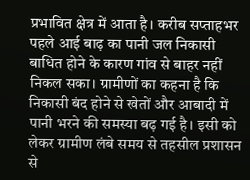प्रभावित क्षेत्र में आता है। करीब सप्ताहभर पहले आई बाढ़ का पानी जल निकासी बाधित होने के कारण गांव से बाहर नहीं निकल सका। ग्रामीणों का कहना है कि निकासी बंद होने से खेतों और आबादी में पानी भरने की समस्या बढ़ गई है। इसी को लेकर ग्रामीण लंबे समय से तहसील प्रशासन से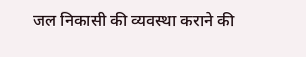जल निकासी की व्यवस्था कराने की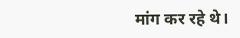मांग कर रहे थे।